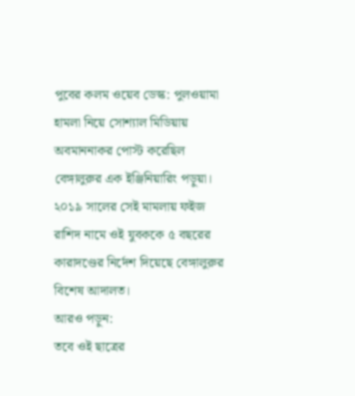পুবের কলম ওয়েব ডেস্ক: পুলওয়ামা হামলা নিয়ে সোশ্যাল মিডিয়ায় অবমাননাকর পোস্ট করেছিল বেঙ্গালুরুর এক ইঞ্জিনিয়ারিং পড়ুয়া। ২০১৯ সালের সেই মামলায় ফইজ রাশিদ নামে ওই যুবককে ৫ বছরের কারাদণ্ডের নির্দেশ দিয়েছে বেঙ্গালুরুর বিশেষ আদালত।
আরও পড়ুন:
তবে ওই ছাত্রের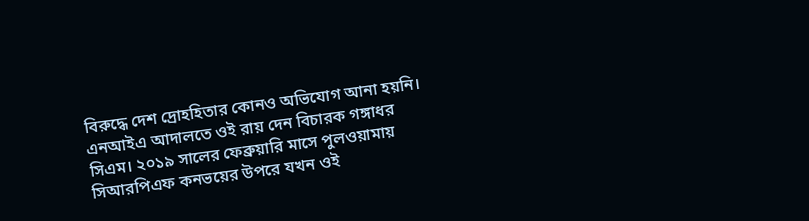বিরুদ্ধে দেশ দ্রোহহিতার কোনও অভিযোগ আনা হয়নি। এনআইএ আদালতে ওই রায় দেন বিচারক গঙ্গাধর সিএম। ২০১৯ সালের ফেব্রুয়ারি মাসে পুলওয়ামায় সিআরপিএফ কনভয়ের উপরে যখন ওই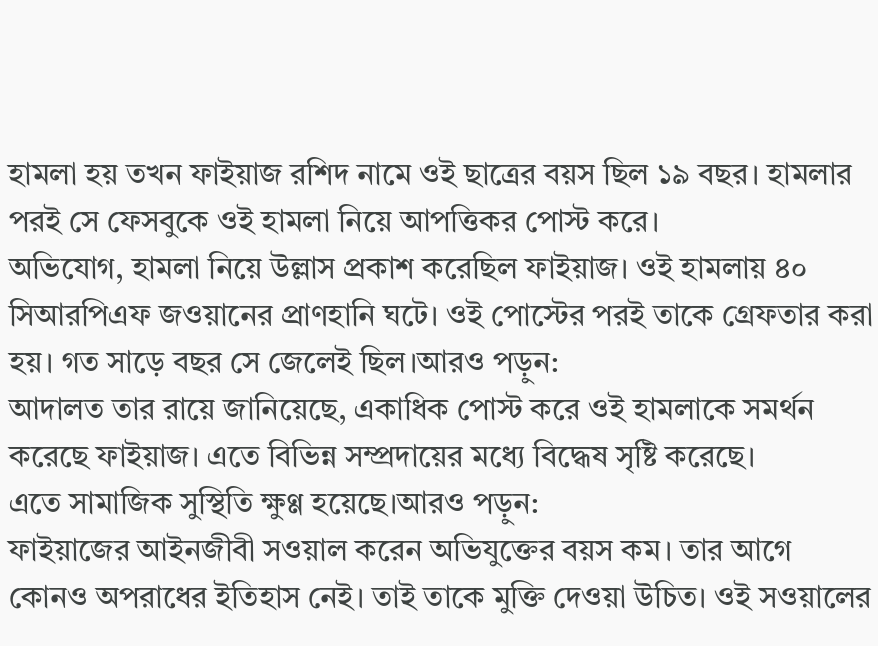হামলা হয় তখন ফাইয়াজ রশিদ নামে ওই ছাত্রের বয়স ছিল ১৯ বছর। হামলার পরই সে ফেসবুকে ওই হামলা নিয়ে আপত্তিকর পোস্ট করে।
অভিযোগ, হামলা নিয়ে উল্লাস প্রকাশ করেছিল ফাইয়াজ। ওই হামলায় ৪০ সিআরপিএফ জওয়ানের প্রাণহানি ঘটে। ওই পোস্টের পরই তাকে গ্রেফতার করা হয়। গত সাড়ে বছর সে জেলেই ছিল।আরও পড়ুন:
আদালত তার রায়ে জানিয়েছে, একাধিক পোস্ট করে ওই হামলাকে সমর্থন করেছে ফাইয়াজ। এতে বিভিন্ন সম্প্রদায়ের মধ্যে বিদ্ধেষ সৃষ্টি করেছে।
এতে সামাজিক সুস্থিতি ক্ষুণ্ণ হয়েছে।আরও পড়ুন:
ফাইয়াজের আইনজীবী সওয়াল করেন অভিযুক্তের বয়স কম। তার আগে কোনও অপরাধের ইতিহাস নেই। তাই তাকে মুক্তি দেওয়া উচিত। ওই সওয়ালের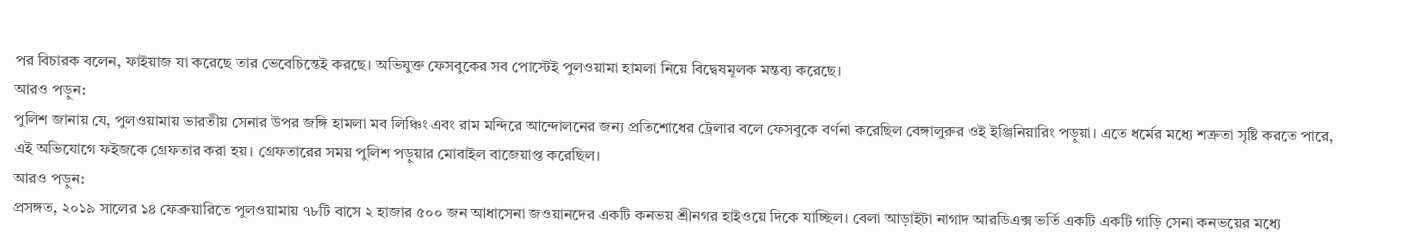পর বিচারক বলেন, ফাইয়াজ যা করেছে তার ভেবেচিন্তেই করছে। অভিযুক্ত ফেসবুকের সব পোস্টেই পুলওয়ামা হামলা নিয়ে বিদ্বেষমূলক মন্তব্য করেছে।
আরও পড়ুন:
পুলিশ জানায় যে, পুলওয়ামায় ভারতীয় সেনার উপর জঙ্গি হামলা মব লিঞ্চিং এবং রাম মন্দিরে আন্দোলনের জন্য প্রতিশোধের ট্রেলার বলে ফেসবুকে বর্ণনা করেছিল বেঙ্গালুরুর ওই ইঞ্জিনিয়ারিং পড়ুয়া। এতে ধর্মের মধ্যে শত্রুতা সৃষ্টি করতে পারে, এই অভিযোগে ফইজকে গ্রেফতার করা হয়। গ্রেফতারের সময় পুলিশ পড়ুয়ার মোবাইল বাজেয়াপ্ত করেছিল।
আরও পড়ুন:
প্রসঙ্গত, ২০১৯ সালের ১৪ ফেব্রুয়ারিতে পুলওয়ামায় ৭৮টি বাসে ২ হাজার ৫০০ জন আধাসেনা জওয়ানদের একটি কনভয় শ্রীনগর হাইওয়ে দিকে যাচ্ছিল। বেলা আড়াইটা নাগাদ আরডিএক্স ভর্তি একটি একটি গাড়ি সেনা কনভয়ের মধ্যে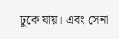ঢুকে যায়। এবং সেনা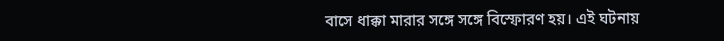বাসে ধাক্কা মারার সঙ্গে সঙ্গে বিস্ফোরণ হয়। এই ঘটনায়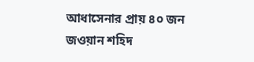আধাসেনার প্রায় ৪০ জন জওয়ান শহিদ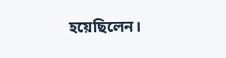হয়েছিলেন।